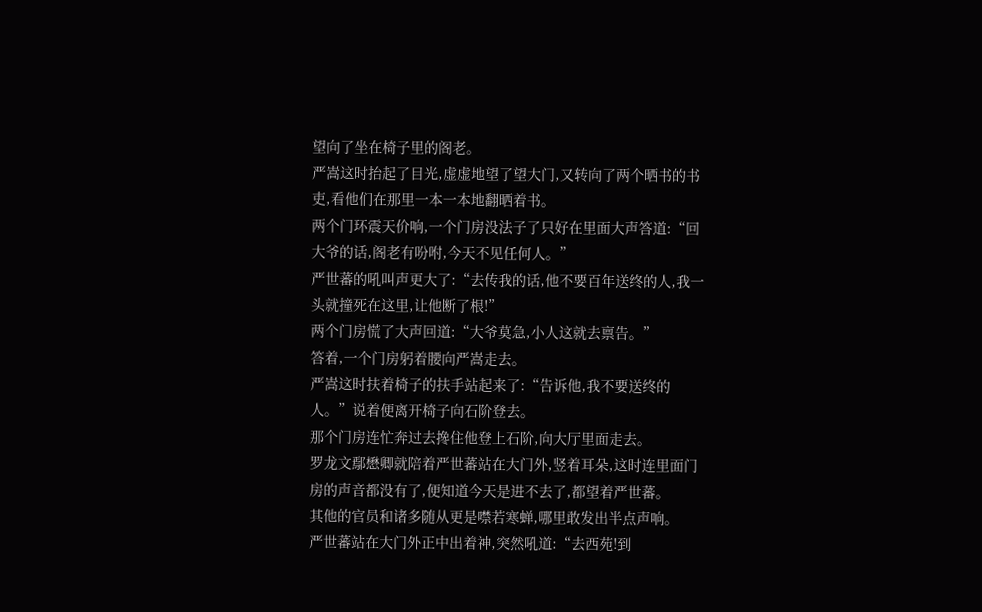望向了坐在椅子里的阁老。
严嵩这时抬起了目光,虚虚地望了望大门,又转向了两个晒书的书吏,看他们在那里一本一本地翻晒着书。
两个门环震天价响,一个门房没法子了只好在里面大声答道:“回大爷的话,阁老有吩咐,今天不见任何人。”
严世蕃的吼叫声更大了:“去传我的话,他不要百年送终的人,我一头就撞死在这里,让他断了根!”
两个门房慌了大声回道:“大爷莫急,小人这就去禀告。”
答着,一个门房躬着腰向严嵩走去。
严嵩这时扶着椅子的扶手站起来了:“告诉他,我不要送终的人。”说着便离开椅子向石阶登去。
那个门房连忙奔过去搀住他登上石阶,向大厅里面走去。
罗龙文鄢懋卿就陪着严世蕃站在大门外,竖着耳朵,这时连里面门房的声音都没有了,便知道今天是进不去了,都望着严世蕃。
其他的官员和诸多随从更是噤若寒蝉,哪里敢发出半点声响。
严世蕃站在大门外正中出着神,突然吼道:“去西苑!到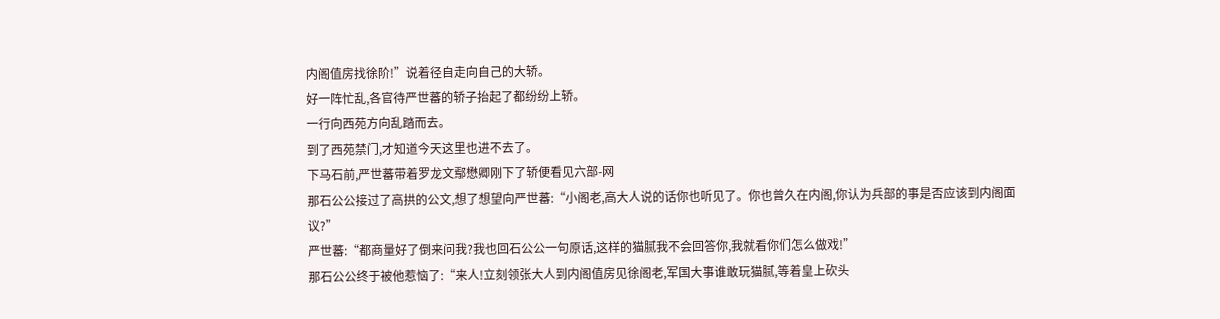内阁值房找徐阶!”说着径自走向自己的大轿。
好一阵忙乱,各官待严世蕃的轿子抬起了都纷纷上轿。
一行向西苑方向乱踏而去。
到了西苑禁门,才知道今天这里也进不去了。
下马石前,严世蕃带着罗龙文鄢懋卿刚下了轿便看见六部-网
那石公公接过了高拱的公文,想了想望向严世蕃:“小阁老,高大人说的话你也听见了。你也曾久在内阁,你认为兵部的事是否应该到内阁面议?”
严世蕃:“都商量好了倒来问我?我也回石公公一句原话,这样的猫腻我不会回答你,我就看你们怎么做戏!”
那石公公终于被他惹恼了:“来人!立刻领张大人到内阁值房见徐阁老,军国大事谁敢玩猫腻,等着皇上砍头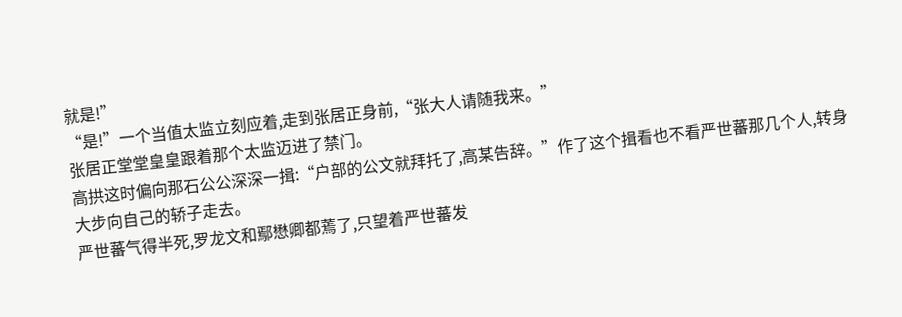就是!”
“是!”一个当值太监立刻应着,走到张居正身前,“张大人请随我来。”
张居正堂堂皇皇跟着那个太监迈进了禁门。
高拱这时偏向那石公公深深一揖:“户部的公文就拜托了,高某告辞。”作了这个揖看也不看严世蕃那几个人,转身大步向自己的轿子走去。
严世蕃气得半死,罗龙文和鄢懋卿都蔫了,只望着严世蕃发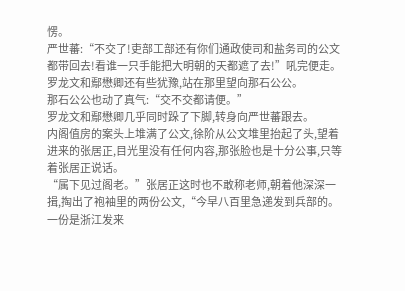愣。
严世蕃:“不交了!吏部工部还有你们通政使司和盐务司的公文都带回去!看谁一只手能把大明朝的天都遮了去!”吼完便走。
罗龙文和鄢懋卿还有些犹豫,站在那里望向那石公公。
那石公公也动了真气:“交不交都请便。”
罗龙文和鄢懋卿几乎同时跺了下脚,转身向严世蕃跟去。
内阁值房的案头上堆满了公文,徐阶从公文堆里抬起了头,望着进来的张居正,目光里没有任何内容,那张脸也是十分公事,只等着张居正说话。
“属下见过阁老。”张居正这时也不敢称老师,朝着他深深一揖,掏出了袍袖里的两份公文,“今早八百里急递发到兵部的。一份是浙江发来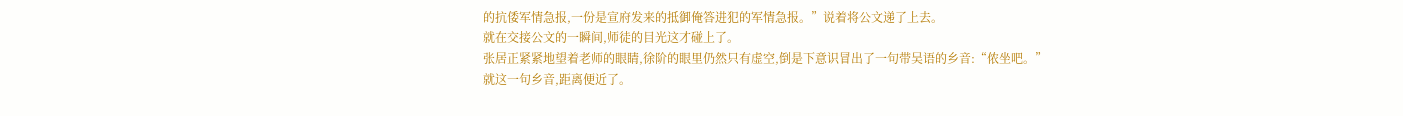的抗倭军情急报,一份是宣府发来的抵御俺答进犯的军情急报。”说着将公文递了上去。
就在交接公文的一瞬间,师徒的目光这才碰上了。
张居正紧紧地望着老师的眼睛,徐阶的眼里仍然只有虚空,倒是下意识冒出了一句带吴语的乡音:“侬坐吧。”
就这一句乡音,距离便近了。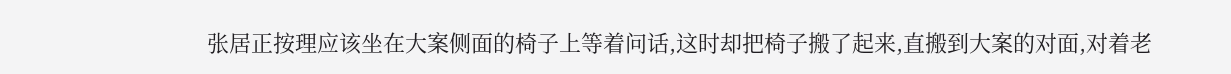张居正按理应该坐在大案侧面的椅子上等着问话,这时却把椅子搬了起来,直搬到大案的对面,对着老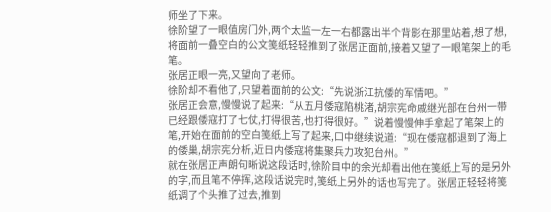师坐了下来。
徐阶望了一眼值房门外,两个太监一左一右都露出半个背影在那里站着,想了想,将面前一叠空白的公文笺纸轻轻推到了张居正面前,接着又望了一眼笔架上的毛笔。
张居正眼一亮,又望向了老师。
徐阶却不看他了,只望着面前的公文:“先说浙江抗倭的军情吧。”
张居正会意,慢慢说了起来:“从五月倭寇陷桃渚,胡宗宪命戚继光部在台州一带已经跟倭寇打了七仗,打得很苦,也打得很好。”说着慢慢伸手拿起了笔架上的笔,开始在面前的空白笺纸上写了起来,口中继续说道:“现在倭寇都退到了海上的倭巢,胡宗宪分析,近日内倭寇将集聚兵力攻犯台州。”
就在张居正声朗句晰说这段话时,徐阶目中的余光却看出他在笺纸上写的是另外的字,而且笔不停挥,这段话说完时,笺纸上另外的话也写完了。张居正轻轻将笺纸调了个头推了过去,推到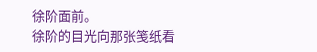徐阶面前。
徐阶的目光向那张笺纸看